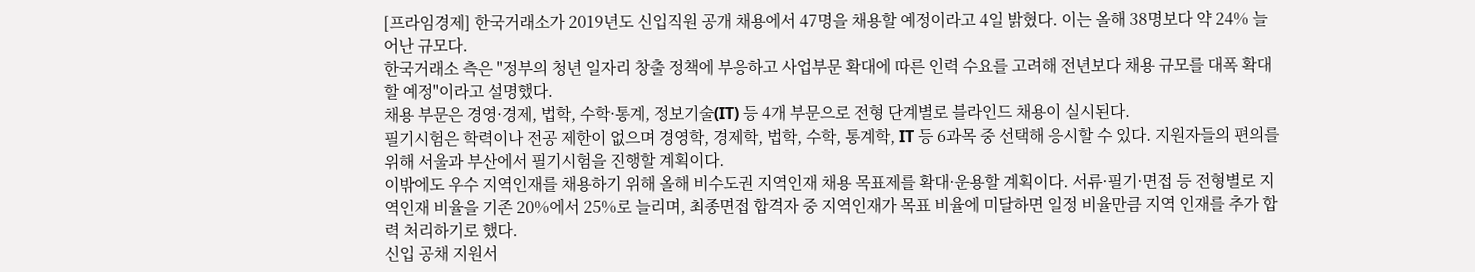[프라임경제] 한국거래소가 2019년도 신입직원 공개 채용에서 47명을 채용할 예정이라고 4일 밝혔다. 이는 올해 38명보다 약 24% 늘어난 규모다.
한국거래소 측은 "정부의 청년 일자리 창출 정책에 부응하고 사업부문 확대에 따른 인력 수요를 고려해 전년보다 채용 규모를 대폭 확대할 예정"이라고 설명했다.
채용 부문은 경영·경제, 법학, 수학·통계, 정보기술(IT) 등 4개 부문으로 전형 단계별로 블라인드 채용이 실시된다.
필기시험은 학력이나 전공 제한이 없으며 경영학, 경제학, 법학, 수학, 통계학, IT 등 6과목 중 선택해 응시할 수 있다. 지원자들의 편의를 위해 서울과 부산에서 필기시험을 진행할 계획이다.
이밖에도 우수 지역인재를 채용하기 위해 올해 비수도권 지역인재 채용 목표제를 확대·운용할 계획이다. 서류·필기·면접 등 전형별로 지역인재 비율을 기존 20%에서 25%로 늘리며, 최종면접 합격자 중 지역인재가 목표 비율에 미달하면 일정 비율만큼 지역 인재를 추가 합력 처리하기로 했다.
신입 공채 지원서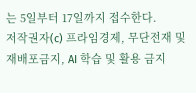는 5일부터 17일까지 접수한다.
저작권자(c) 프라임경제, 무단전재 및 재배포금지, AI 학습 및 활용 금지